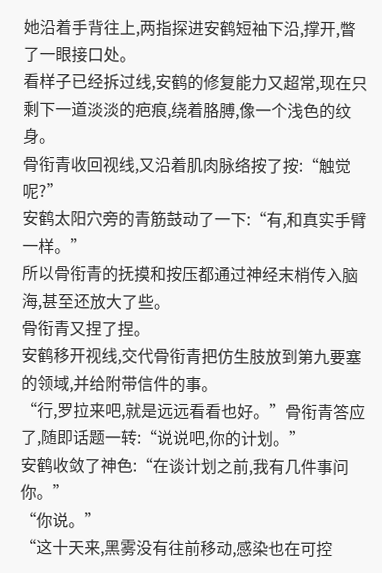她沿着手背往上,两指探进安鹤短袖下沿,撑开,瞥了一眼接口处。
看样子已经拆过线,安鹤的修复能力又超常,现在只剩下一道淡淡的疤痕,绕着胳膊,像一个浅色的纹身。
骨衔青收回视线,又沿着肌肉脉络按了按:“触觉呢?”
安鹤太阳穴旁的青筋鼓动了一下:“有,和真实手臂一样。”
所以骨衔青的抚摸和按压都通过神经末梢传入脑海,甚至还放大了些。
骨衔青又捏了捏。
安鹤移开视线,交代骨衔青把仿生肢放到第九要塞的领域,并给附带信件的事。
“行,罗拉来吧,就是远远看看也好。”骨衔青答应了,随即话题一转:“说说吧,你的计划。”
安鹤收敛了神色:“在谈计划之前,我有几件事问你。”
“你说。”
“这十天来,黑雾没有往前移动,感染也在可控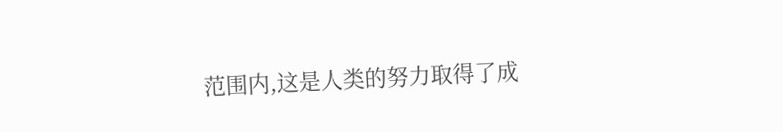范围内,这是人类的努力取得了成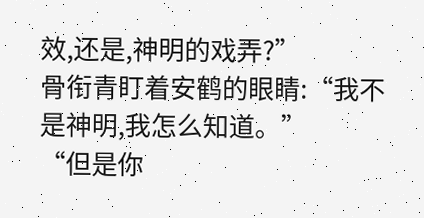效,还是,神明的戏弄?”
骨衔青盯着安鹤的眼睛:“我不是神明,我怎么知道。”
“但是你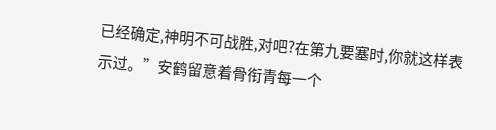已经确定,神明不可战胜,对吧?在第九要塞时,你就这样表示过。”安鹤留意着骨衔青每一个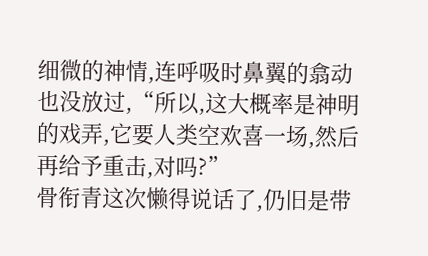细微的神情,连呼吸时鼻翼的翕动也没放过,“所以,这大概率是神明的戏弄,它要人类空欢喜一场,然后再给予重击,对吗?”
骨衔青这次懒得说话了,仍旧是带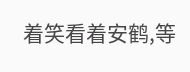着笑看着安鹤,等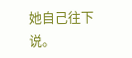她自己往下说。